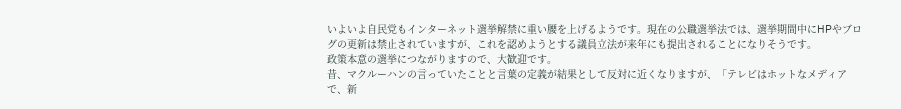いよいよ自民党もインターネット選挙解禁に重い腰を上げるようです。現在の公職選挙法では、選挙期間中にHPやブログの更新は禁止されていますが、これを認めようとする議員立法が来年にも提出されることになりそうです。
政策本意の選挙につながりますので、大歓迎です。
昔、マクルーハンの言っていたことと言葉の定義が結果として反対に近くなりますが、「テレビはホットなメディアで、新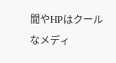聞やHPはクールなメディ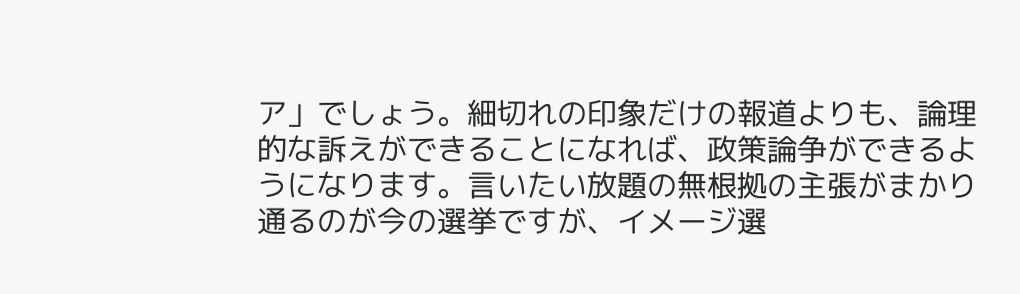ア」でしょう。細切れの印象だけの報道よりも、論理的な訴えができることになれば、政策論争ができるようになります。言いたい放題の無根拠の主張がまかり通るのが今の選挙ですが、イメージ選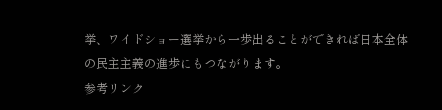挙、ワイドショー選挙から一歩出ることができれば日本全体の民主主義の進歩にもつながります。
参考リンク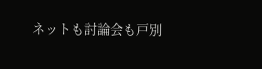ネットも討論会も戸別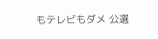もテレビもダメ 公選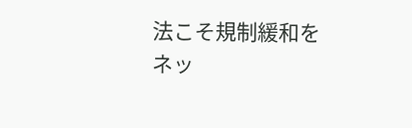法こそ規制緩和を
ネッ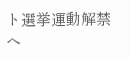ト選挙運動解禁へ